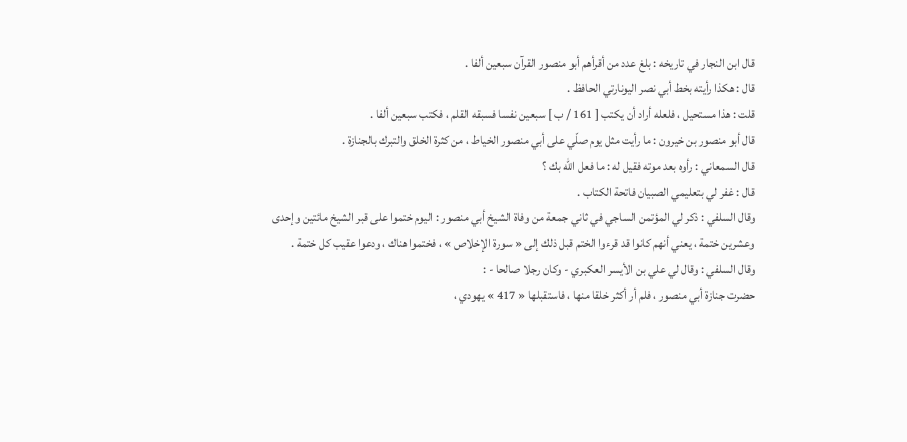قال ابن النجار في تاريخه : بلغ عدد من أقرأهم أبو منصور القرآن سبعين ألفا .
قال : هكذا رأيته بخط أبي نصر اليونارتي الحافظ .
قلت : هذا مستحيل ، فلعله أراد أن يكتب [ 161 / ب ] سبعين نفسا فسبقه القلم ، فكتب سبعين ألفا .
قال أبو منصور بن خيرون : ما رأيت مثل يوم صلّي على أبي منصور الخياط ، من كثرة الخلق والتبرك بالجنازة .
قال السمعاني : رأوه بعد موته فقيل له : ما فعل اللّه بك ؟
قال : غفر لي بتعليمي الصبيان فاتحة الكتاب .
وقال السلفي : ذكر لي المؤتمن الساجي في ثاني جمعة من وفاة الشيخ أبي منصور : اليوم ختموا على قبر الشيخ مائتين وإحدى وعشرين ختمة ، يعني أنهم كانوا قد قرءوا الختم قبل ذلك إلى « سورة الإخلاص » ، فختموا هناك ، ودعوا عقيب كل ختمة .
وقال السلفي : وقال لي علي بن الأيسر العكبري - وكان رجلا صالحا - :
حضرت جنازة أبي منصور ، فلم أر أكثر خلقا منها ، فاستقبلها « 417 » يهودي ،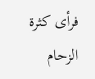فرأى كثرة الزحام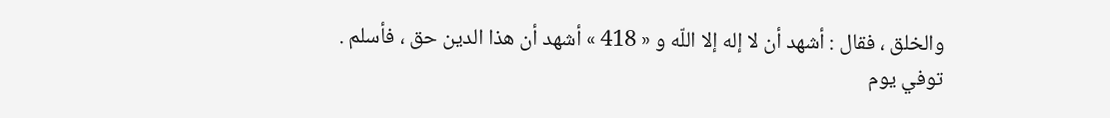والخلق ، فقال : أشهد أن لا إله إلا اللّه و « 418 » أشهد أن هذا الدين حق ، فأسلم .
توفي يوم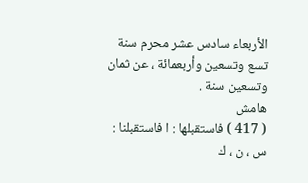الأربعاء سادس عشر محرم سنة تسع وتسعين وأربعمائة ، عن ثمان وتسعين سنة .
هامش
( 417 ) فاستقبلها : ا فاستقبلنا : س ، ن ، ك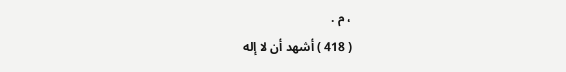، م .
( 418 ) أشهد أن لا إله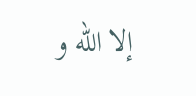إلا اللّه و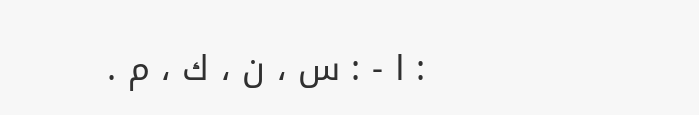: ا - : س ، ن ، ك ، م .